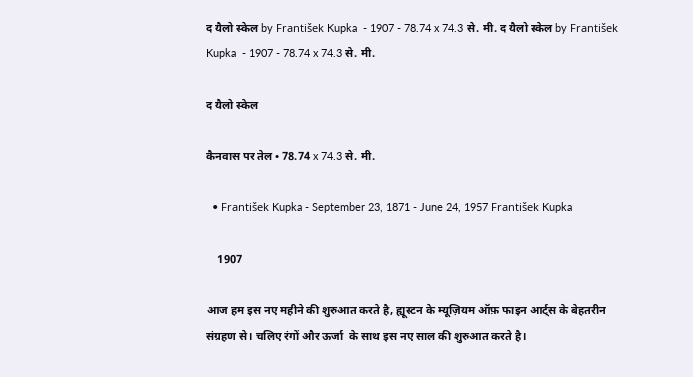द यैलो स्केल by František Kupka  - 1907 - 78.74 x 74.3 से. मी. द यैलो स्केल by František Kupka  - 1907 - 78.74 x 74.3 से. मी.

द यैलो स्केल

कैनवास पर तेल • 78.74 x 74.3 से. मी.

  • František Kupka - September 23, 1871 - June 24, 1957 František Kupka

    1907

आज हम इस नए महीने की शुरुआत करते है, ह्यूस्टन के म्यूज़ियम ऑफ़ फाइन आर्ट्स के बेहतरीन संग्रहण से। चलिए रंगों और ऊर्जा  के साथ इस नए साल की शुरुआत करते है।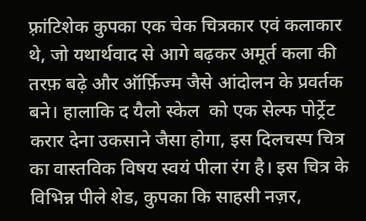फ़्रांटिशेक कुपका एक चेक चित्रकार एवं कलाकार थे, जो यथार्थवाद से आगे बढ़कर अमूर्त कला की तरफ़ बढ़े और ऑर्फ़िज्म जैसे आंदोलन के प्रवर्तक बने। हालाकि द यैलो स्केल  को एक सेल्फ पोर्ट्रेट करार देना उकसाने जैसा होगा, इस दिलचस्प चित्र का वास्तविक विषय स्वयं पीला रंग है। इस चित्र के विभिन्न पीले शेड, कुपका कि साहसी नज़र,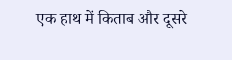एक हाथ में किताब और दूसरे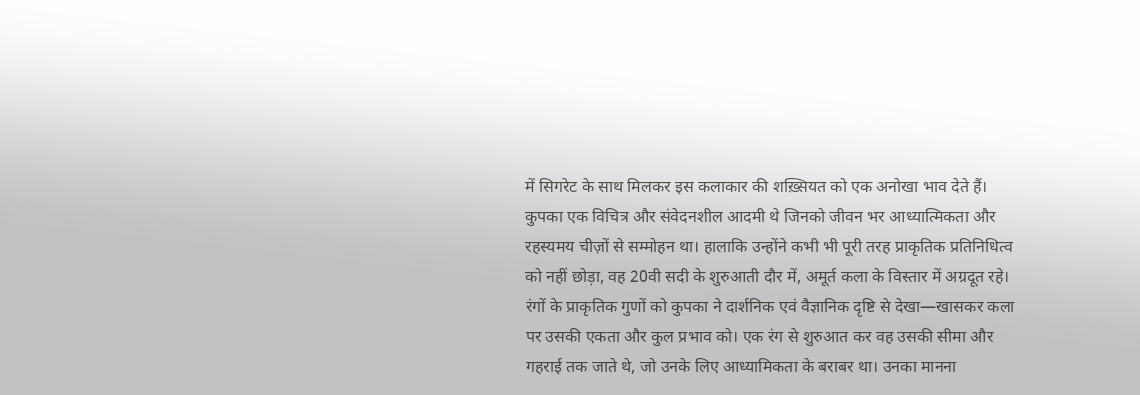में सिगरेट के साथ मिलकर इस कलाकार की शख़्सियत को एक अनोखा भाव देते हैं। कुपका एक विचित्र और संवेदनशील आदमी थे जिनको जीवन भर आध्यात्मिकता और रहस्यमय चीज़ों से सम्मोहन था। हालाकि उन्होंने कभी भी पूरी तरह प्राकृतिक प्रतिनिधित्व को नहीं छोड़ा, वह 20वी सदी के शुरुआती दौर में, अमूर्त कला के विस्तार में अग्रदूत रहे। रंगों के प्राकृतिक गुणों को कुपका ने दार्शनिक एवं वैज्ञानिक दृष्टि से देखा—खासकर कला पर उसकी एकता और कुल प्रभाव को। एक रंग से शुरुआत कर वह उसकी सीमा और गहराई तक जाते थे, जो उनके लिए आध्यामिकता के बराबर था। उनका मानना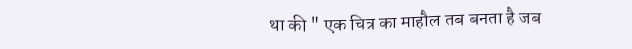था की " एक चित्र का माहौल तब बनता है जब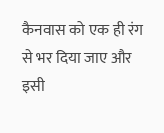कैनवास को एक ही रंग से भर दिया जाए और इसी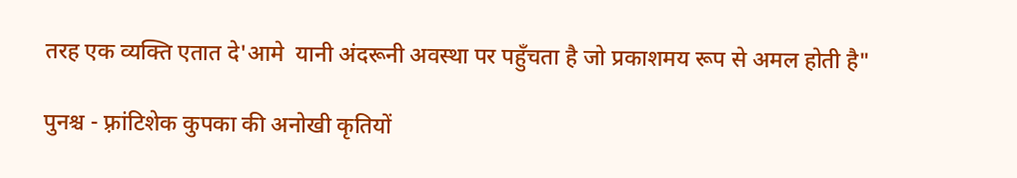तरह एक व्यक्ति एतात दे'आमे  यानी अंदरूनी अवस्था पर पहुँचता है जो प्रकाशमय रूप से अमल होती है"

पुनश्च - फ़्रांटिशेक कुपका की अनोखी कृतियों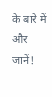के बारे में और जानें!